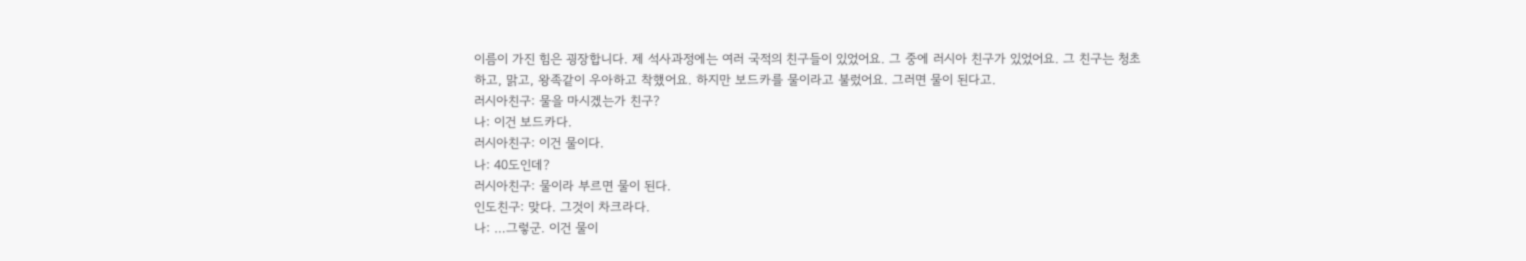이름이 가진 힘은 굉장합니다. 제 석사과정에는 여러 국적의 친구들이 있었어요. 그 중에 러시아 친구가 있었어요. 그 친구는 청초하고, 맑고, 왕족같이 우아하고 착했어요. 하지만 보드카를 물이라고 불렀어요. 그러면 물이 된다고.
러시아친구: 물을 마시겠는가 친구?
나: 이건 보드카다.
러시아친구: 이건 물이다.
나: 40도인데?
러시아친구: 물이라 부르면 물이 된다.
인도친구: 맞다. 그것이 차크라다.
나: …그렇군. 이건 물이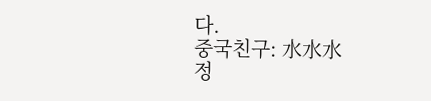다.
중국친구: 水水水
정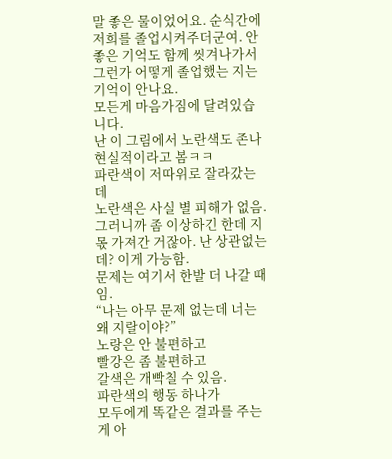말 좋은 물이었어요. 순식간에 저희를 졸업시켜주더군여. 안좋은 기억도 함께 씻겨나가서 그런가 어떻게 졸업했는 지는 기억이 안나요.
모든게 마음가짐에 달려있습니다.
난 이 그림에서 노란색도 존나 현실적이라고 봄ㅋㅋ
파란색이 저따위로 잘라갔는데
노란색은 사실 별 피해가 없음.
그러니까 좀 이상하긴 한데 지 몫 가져간 거잖아. 난 상관없는데? 이게 가능함.
문제는 여기서 한발 더 나갈 때임.
“나는 아무 문제 없는데 너는 왜 지랄이야?”
노랑은 안 불편하고
빨강은 좀 불편하고
갈색은 개빡칠 수 있음.
파란색의 행동 하나가
모두에게 똑같은 결과를 주는 게 아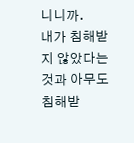니니까.
내가 침해받지 않았다는 것과 아무도 침해받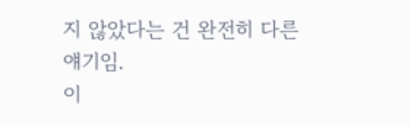지 않았다는 건 완전히 다른 얘기임.
이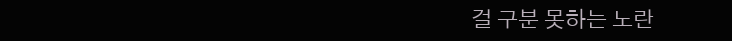걸 구분 못하는 노란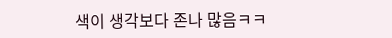색이 생각보다 존나 많음ㅋㅋ